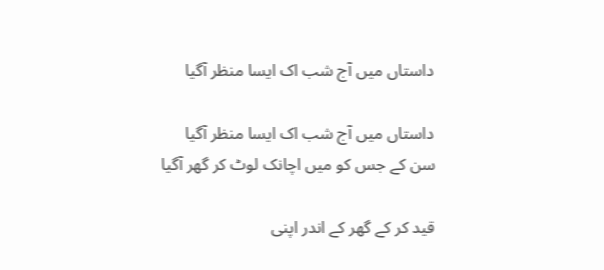داستاں میں آج شب اک ایسا منظر آگیا

داستاں میں آج شب اک ایسا منظر آگیا
سن کے جس کو میں اچانک لوٹ کر گھر آگیا

قید کر کے گھر کے اندر اپنی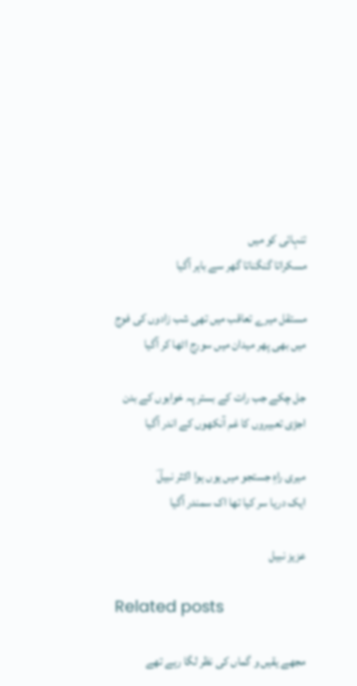تنہائی کو میں
مسکراتا گنگناتا گھر سے باہر آگیا

مستقل میرے تعاقب میں تھی شب زادوں کی فوج
میں بھی پھر میدان میں سورج اٹھا کر آگیا

جل چکے جب رات کے بستر پہ خوابوں کے بدن
اجڑی تعبیروں کا غم آنکھوں کے اندر آگیا

میری راہِ جستجو میں یوں ہوا اکثر نبیلؔ
ایک دریا سر کیا تھا اک سمندر آگیا

عزیز نبیل

Related posts

مجھے یقیں و گماں کی نظر لگا رہے تھے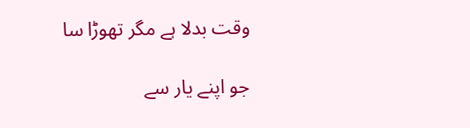وقت بدلا ہے مگر تھوڑا سا

جو اپنے یار سے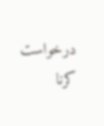درخواست کرنا